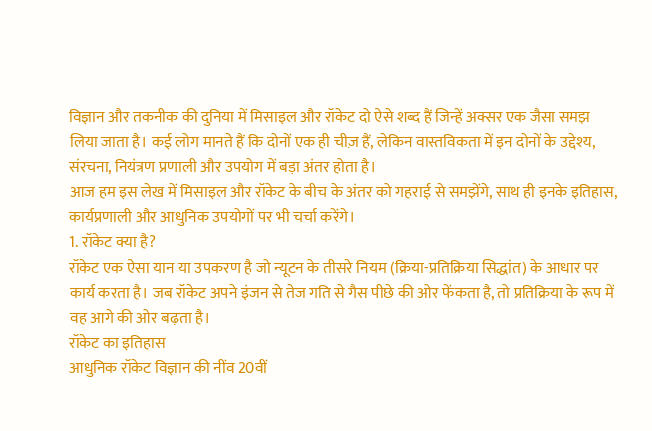विज्ञान और तकनीक की दुनिया में मिसाइल और रॉकेट दो ऐसे शब्द हैं जिन्हें अक्सर एक जैसा समझ लिया जाता है। कई लोग मानते हैं कि दोनों एक ही चीज़ हैं, लेकिन वास्तविकता में इन दोनों के उद्देश्य, संरचना, नियंत्रण प्रणाली और उपयोग में बड़ा अंतर होता है।
आज हम इस लेख में मिसाइल और रॉकेट के बीच के अंतर को गहराई से समझेंगे, साथ ही इनके इतिहास, कार्यप्रणाली और आधुनिक उपयोगों पर भी चर्चा करेंगे।
1. रॉकेट क्या है?
रॉकेट एक ऐसा यान या उपकरण है जो न्यूटन के तीसरे नियम (क्रिया-प्रतिक्रिया सिद्धांत) के आधार पर कार्य करता है। जब रॉकेट अपने इंजन से तेज गति से गैस पीछे की ओर फेंकता है, तो प्रतिक्रिया के रूप में वह आगे की ओर बढ़ता है।
रॉकेट का इतिहास
आधुनिक रॉकेट विज्ञान की नींव 20वीं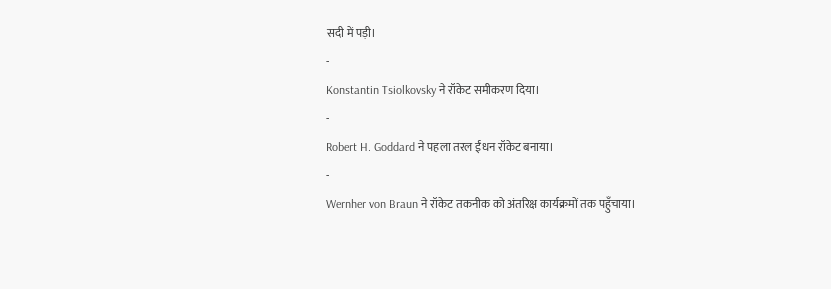सदी में पड़ी।
-
Konstantin Tsiolkovsky ने रॉकेट समीकरण दिया।
-
Robert H. Goddard ने पहला तरल ईंधन रॉकेट बनाया।
-
Wernher von Braun ने रॉकेट तकनीक को अंतरिक्ष कार्यक्रमों तक पहुँचाया।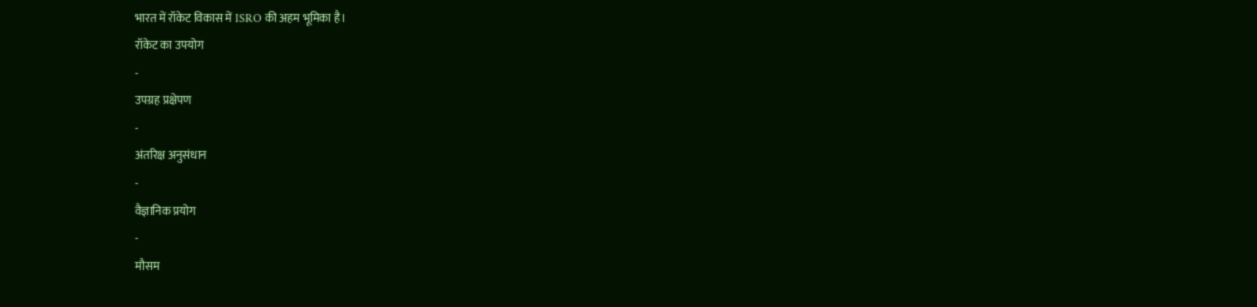भारत में रॉकेट विकास में ISRO की अहम भूमिका है।
रॉकेट का उपयोग
-
उपग्रह प्रक्षेपण
-
अंतरिक्ष अनुसंधान
-
वैज्ञानिक प्रयोग
-
मौसम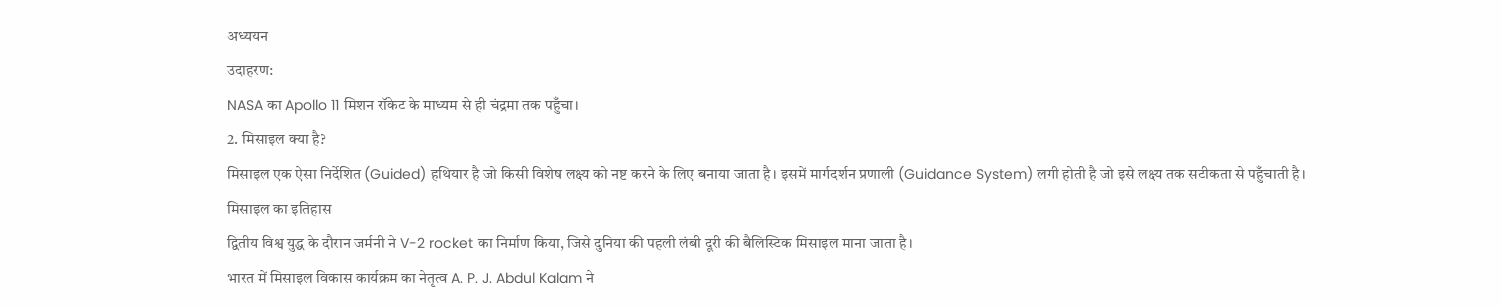अध्ययन
उदाहरण:
NASA का Apollo 11 मिशन रॉकेट के माध्यम से ही चंद्रमा तक पहुँचा।
2. मिसाइल क्या है?
मिसाइल एक ऐसा निर्देशित (Guided) हथियार है जो किसी विशेष लक्ष्य को नष्ट करने के लिए बनाया जाता है। इसमें मार्गदर्शन प्रणाली (Guidance System) लगी होती है जो इसे लक्ष्य तक सटीकता से पहुँचाती है।
मिसाइल का इतिहास
द्वितीय विश्व युद्ध के दौरान जर्मनी ने V-2 rocket का निर्माण किया, जिसे दुनिया की पहली लंबी दूरी की बैलिस्टिक मिसाइल माना जाता है।
भारत में मिसाइल विकास कार्यक्रम का नेतृत्व A. P. J. Abdul Kalam ने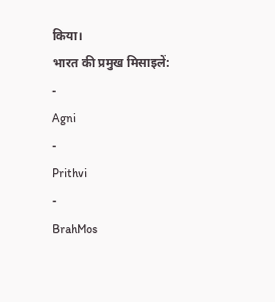किया।
भारत की प्रमुख मिसाइलें:
-
Agni
-
Prithvi
-
BrahMos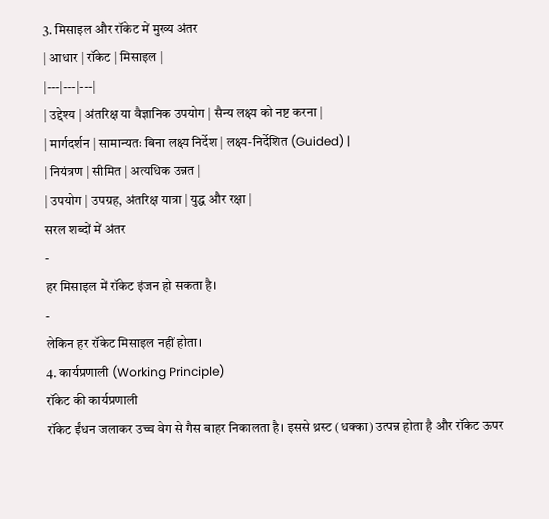3. मिसाइल और रॉकेट में मुख्य अंतर
| आधार | रॉकेट | मिसाइल |
|---|---|---|
| उद्देश्य | अंतरिक्ष या वैज्ञानिक उपयोग | सैन्य लक्ष्य को नष्ट करना |
| मार्गदर्शन | सामान्यतः बिना लक्ष्य निर्देश | लक्ष्य-निर्देशित (Guided) |
| नियंत्रण | सीमित | अत्यधिक उन्नत |
| उपयोग | उपग्रह, अंतरिक्ष यात्रा | युद्ध और रक्षा |
सरल शब्दों में अंतर
-
हर मिसाइल में रॉकेट इंजन हो सकता है।
-
लेकिन हर रॉकेट मिसाइल नहीं होता।
4. कार्यप्रणाली (Working Principle)
रॉकेट की कार्यप्रणाली
रॉकेट ईंधन जलाकर उच्च वेग से गैस बाहर निकालता है। इससे थ्रस्ट (धक्का) उत्पन्न होता है और रॉकेट ऊपर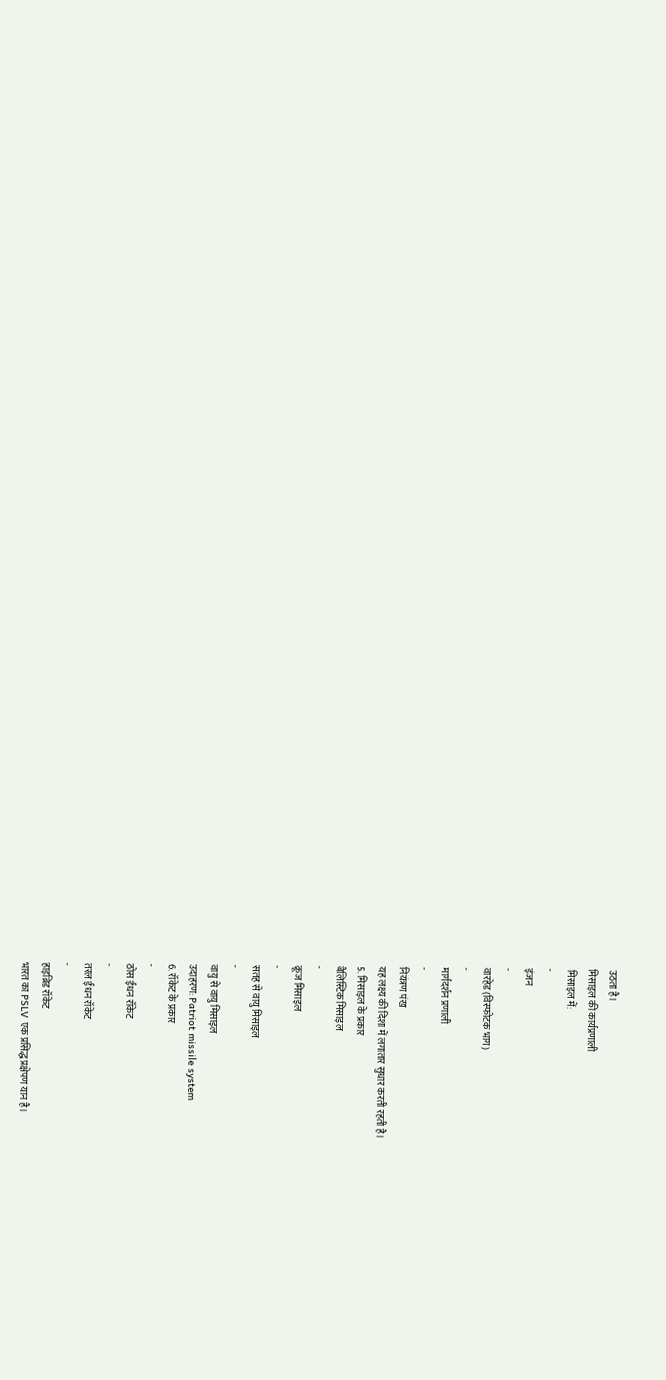उठता है।
मिसाइल की कार्यप्रणाली
मिसाइल में:
-
इंजन
-
वारहेड (विस्फोटक भाग)
-
मार्गदर्शन प्रणाली
-
नियंत्रण पंख
यह लक्ष्य की दिशा में लगातार सुधार करती रहती है।
5. मिसाइल के प्रकार
बैलिस्टिक मिसाइल
-
क्रूज मिसाइल
-
सतह से वायु मिसाइल
-
वायु से वायु मिसाइल
उदाहरण: Patriot missile system
6. रॉकेट के प्रकार
-
ठोस ईंधन रॉकेट
-
तरल ईंधन रॉकेट
-
हाइब्रिड रॉकेट
भारत का PSLV एक प्रसिद्ध प्रक्षेपण यान है।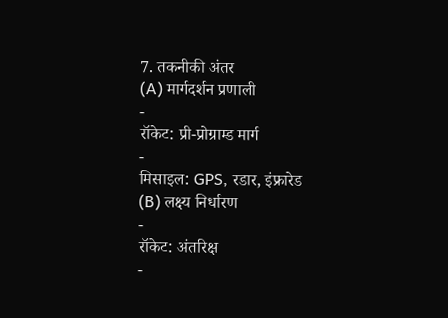7. तकनीकी अंतर
(A) मार्गदर्शन प्रणाली
-
रॉकेट: प्री-प्रोग्राम्ड मार्ग
-
मिसाइल: GPS, रडार, इंफ्रारेड
(B) लक्ष्य निर्धारण
-
रॉकेट: अंतरिक्ष
-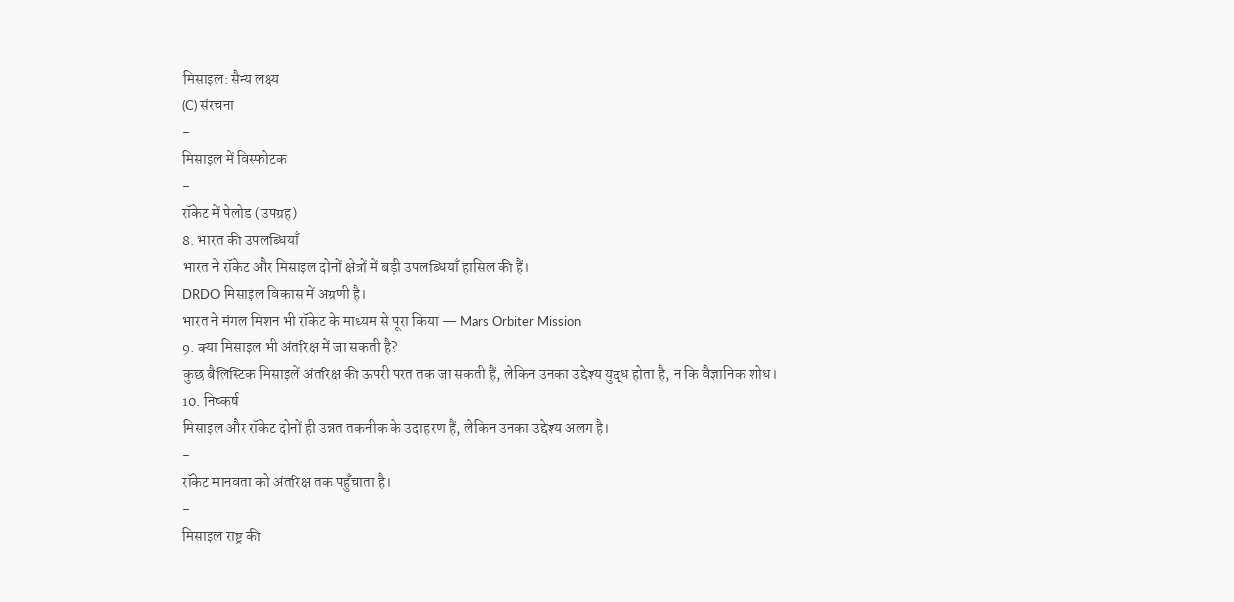मिसाइल: सैन्य लक्ष्य
(C) संरचना
-
मिसाइल में विस्फोटक
-
रॉकेट में पेलोड (उपग्रह)
8. भारत की उपलब्धियाँ
भारत ने रॉकेट और मिसाइल दोनों क्षेत्रों में बड़ी उपलब्धियाँ हासिल की हैं।
DRDO मिसाइल विकास में अग्रणी है।
भारत ने मंगल मिशन भी रॉकेट के माध्यम से पूरा किया — Mars Orbiter Mission
9. क्या मिसाइल भी अंतरिक्ष में जा सकती है?
कुछ बैलिस्टिक मिसाइलें अंतरिक्ष की ऊपरी परत तक जा सकती हैं, लेकिन उनका उद्देश्य युद्ध होता है, न कि वैज्ञानिक शोध।
10. निष्कर्ष
मिसाइल और रॉकेट दोनों ही उन्नत तकनीक के उदाहरण हैं, लेकिन उनका उद्देश्य अलग है।
-
रॉकेट मानवता को अंतरिक्ष तक पहुँचाता है।
-
मिसाइल राष्ट्र की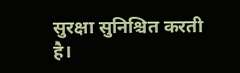सुरक्षा सुनिश्चित करती है।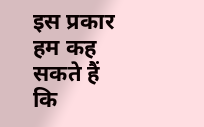इस प्रकार हम कह सकते हैं कि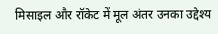मिसाइल और रॉकेट में मूल अंतर उनका उद्देश्य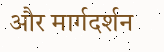और मार्गदर्शन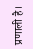प्रणाली है।